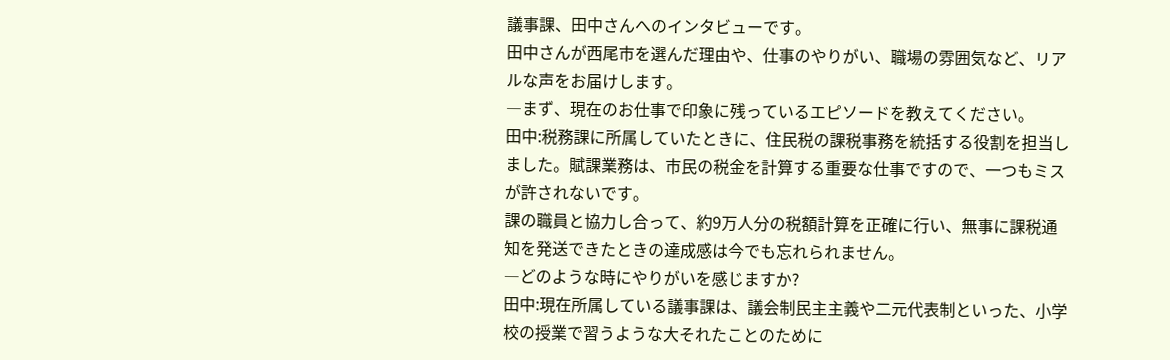議事課、田中さんへのインタビューです。
田中さんが西尾市を選んだ理由や、仕事のやりがい、職場の雰囲気など、リアルな声をお届けします。
―まず、現在のお仕事で印象に残っているエピソードを教えてください。
田中:税務課に所属していたときに、住民税の課税事務を統括する役割を担当しました。賦課業務は、市民の税金を計算する重要な仕事ですので、一つもミスが許されないです。
課の職員と協力し合って、約9万人分の税額計算を正確に行い、無事に課税通知を発送できたときの達成感は今でも忘れられません。
―どのような時にやりがいを感じますか?
田中:現在所属している議事課は、議会制民主主義や二元代表制といった、小学校の授業で習うような大それたことのために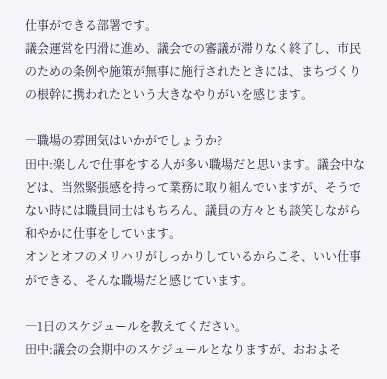仕事ができる部署です。
議会運営を円滑に進め、議会での審議が滞りなく終了し、市民のための条例や施策が無事に施行されたときには、まちづくりの根幹に携われたという大きなやりがいを感じます。

―職場の雰囲気はいかがでしょうか?
田中:楽しんで仕事をする人が多い職場だと思います。議会中などは、当然緊張感を持って業務に取り組んでいますが、そうでない時には職員同士はもちろん、議員の方々とも談笑しながら和やかに仕事をしています。
オンとオフのメリハリがしっかりしているからこそ、いい仕事ができる、そんな職場だと感じています。

―1日のスケジュールを教えてください。
田中:議会の会期中のスケジュールとなりますが、おおよそ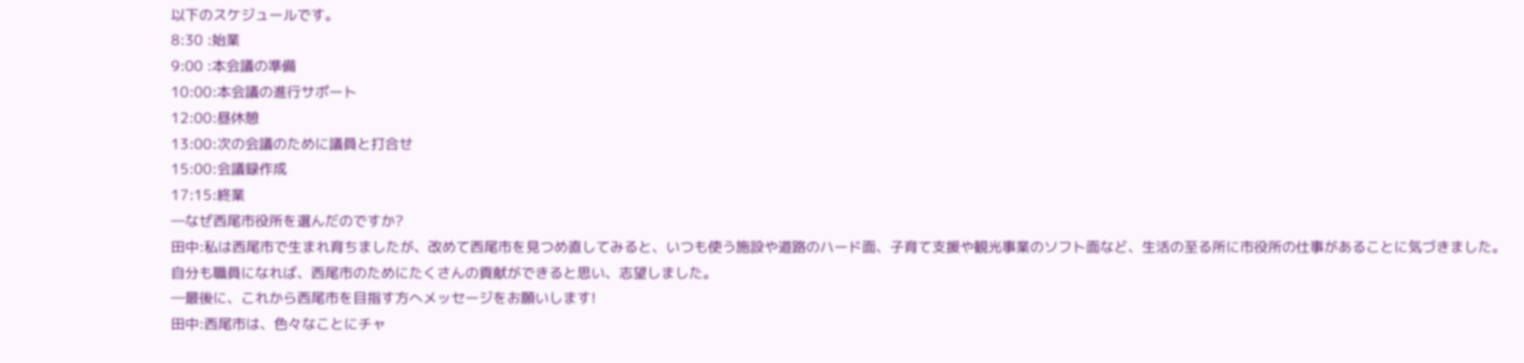以下のスケジュールです。
8:30 :始業
9:00 :本会議の準備
10:00:本会議の進行サポート
12:00:昼休憩
13:00:次の会議のために議員と打合せ
15:00:会議録作成
17:15:終業
―なぜ西尾市役所を選んだのですか?
田中:私は西尾市で生まれ育ちましたが、改めて西尾市を見つめ直してみると、いつも使う施設や道路のハード面、子育て支援や観光事業のソフト面など、生活の至る所に市役所の仕事があることに気づきました。
自分も職員になれば、西尾市のためにたくさんの貢献ができると思い、志望しました。
―最後に、これから西尾市を目指す方へメッセージをお願いします!
田中:西尾市は、色々なことにチャ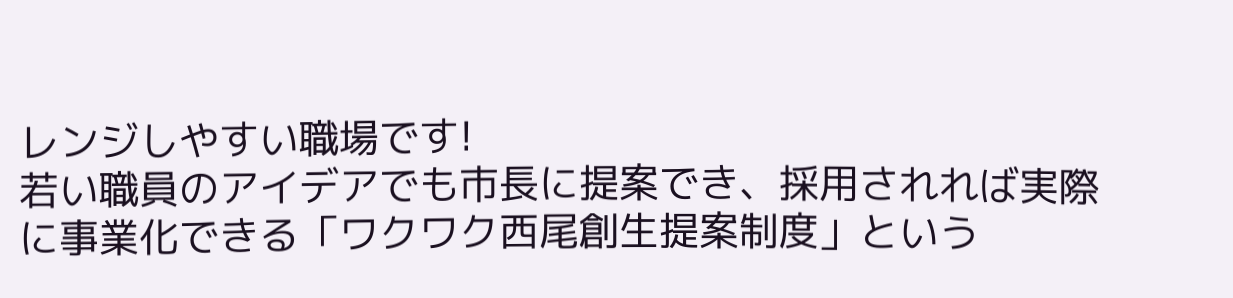レンジしやすい職場です!
若い職員のアイデアでも市長に提案でき、採用されれば実際に事業化できる「ワクワク西尾創生提案制度」という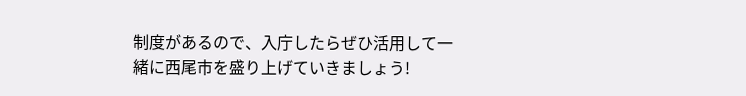制度があるので、入庁したらぜひ活用して一緒に西尾市を盛り上げていきましょう!